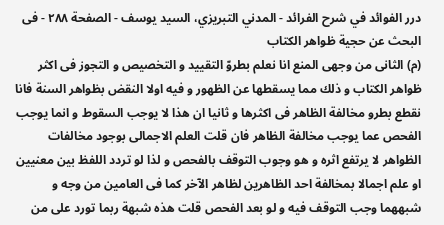درر الفوائد في شرح الفرائد - المدني التبريزي، السيد يوسف - الصفحة ٢٨٨ - فى البحث عن حجية ظواهر الكتاب
(م) الثانى من وجهى المنع انا نعلم بطروّ التقييد و التخصيص و التجوز فى اكثر ظواهر الكتاب و ذلك مما يسقطها عن الظهور و فيه اولا النقض بظواهر السنة فانا نقطع بطرو مخالفة الظاهر فى اكثرها و ثانيا ان هذا لا يوجب السقوط و انما يوجب الفحص عما يوجب مخالفة الظاهر فان قلت العلم الاجمالى بوجود مخالفات الظواهر لا يرتفع اثره و هو وجوب التوقف بالفحص و لذا لو تردد اللفظ بين معنيين او علم اجمالا بمخالفة احد الظاهرين لظاهر الآخر كما فى العامين من وجه و شبههما وجب التوقف فيه و لو بعد الفحص قلت هذه شبهة ربما تورد على من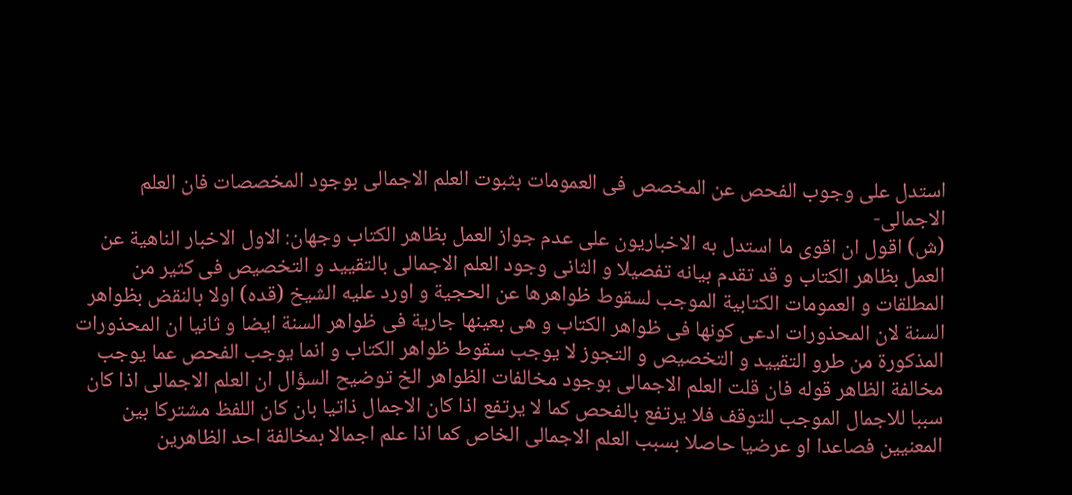استدل على وجوب الفحص عن المخصص فى العمومات بثبوت العلم الاجمالى بوجود المخصصات فان العلم الاجمالى-
(ش) اقول ان اقوى ما استدل به الاخباريون على عدم جواز العمل بظاهر الكتاب وجهان: الاول الاخبار الناهية عن العمل بظاهر الكتاب و قد تقدم بيانه تفصيلا و الثانى وجود العلم الاجمالى بالتقييد و التخصيص فى كثير من المطلقات و العمومات الكتابية الموجب لسقوط ظواهرها عن الحجية و اورد عليه الشيخ (قده) اولا بالنقض بظواهر السنة لان المحذورات ادعى كونها فى ظواهر الكتاب و هى بعينها جارية فى ظواهر السنة ايضا و ثانيا ان المحذورات المذكورة من طرو التقييد و التخصيص و التجوز لا يوجب سقوط ظواهر الكتاب و انما يوجب الفحص عما يوجب مخالفة الظاهر قوله فان قلت العلم الاجمالى بوجود مخالفات الظواهر الخ توضيح السؤال ان العلم الاجمالى اذا كان سببا للاجمال الموجب للتوقف فلا يرتفع بالفحص كما لا يرتفع اذا كان الاجمال ذاتيا بان كان اللفظ مشتركا بين المعنيين فصاعدا او عرضيا حاصلا بسبب العلم الاجمالى الخاص كما اذا علم اجمالا بمخالفة احد الظاهرين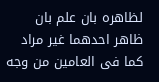لظاهره بان علم بان ظاهر احدهما غير مراد كما فى العامين من وجه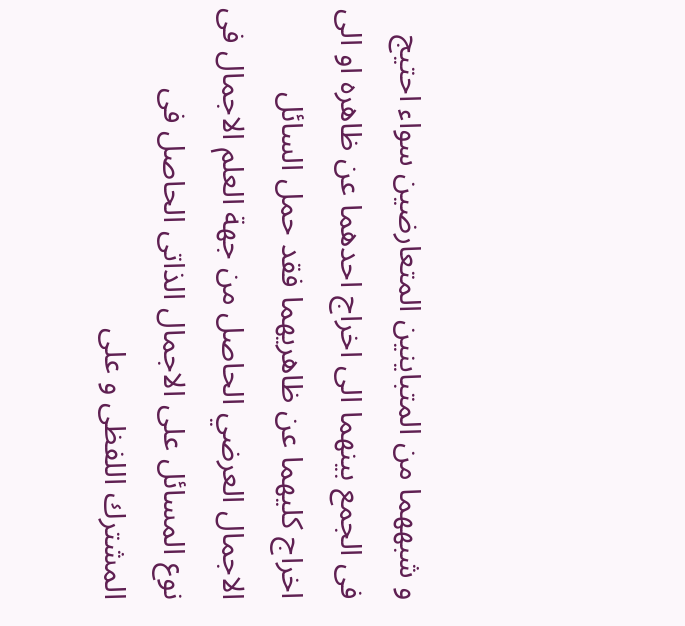و شبههما من المتباينين المتعارضين سواء احتيج فى الجمع بينهما الى اخراج احدهما عن ظاهره او الى اخراج كليهما عن ظاهريهما فقد حمل السائل الاجمال العرضي الحاصل من جهة العلم الاجمال فى نوع المسائل على الاجمال الذاتى الحاصل فى المشترك اللفظى و على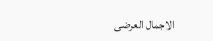الاجمال العرضى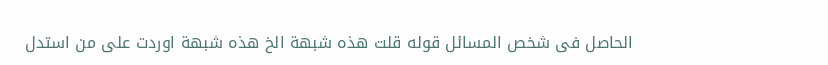الحاصل فى شخص المسائل قوله قلت هذه شبهة الخ هذه شبهة اوردت على من استدل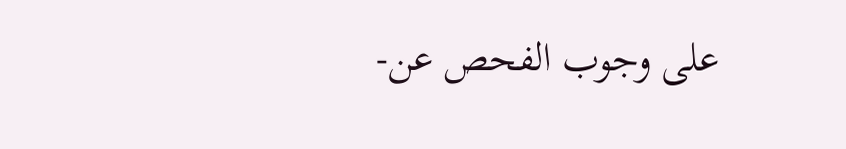على وجوب الفحص عن-